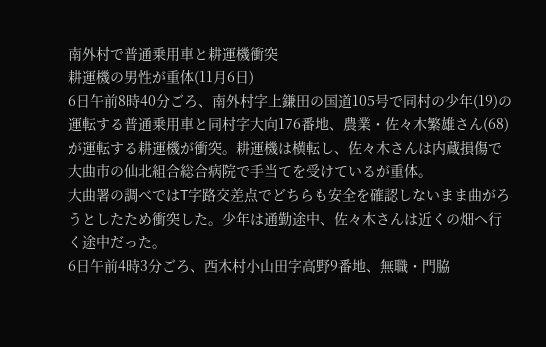南外村で普通乗用車と耕運機衝突
耕運機の男性が重体(11月6日)
6日午前8時40分ごろ、南外村字上鎌田の国道105号で同村の少年(19)の運転する普通乗用車と同村字大向176番地、農業・佐々木繁雄さん(68)が運転する耕運機が衝突。耕運機は横転し、佐々木さんは内蔵損傷で大曲市の仙北組合総合病院で手当てを受けているが重体。
大曲署の調べではT字路交差点でどちらも安全を確認しないまま曲がろうとしたため衝突した。少年は通勤途中、佐々木さんは近くの畑へ行く途中だった。
6日午前4時3分ごろ、西木村小山田字高野9番地、無職・門脇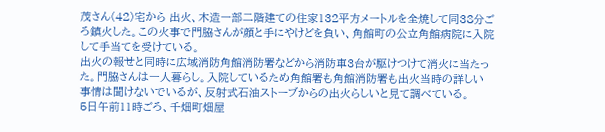茂さん(42)宅から 出火、木造一部二階建ての住家132平方メートルを全焼して同38分ごろ鎮火した。この火事で門脇さんが顔と手にやけどを負い、角館町の公立角館病院に入院して手当てを受けている。
出火の報せと同時に広域消防角館消防署などから消防車3台が駆けつけて消火に当たった。門脇さんは一人暮らし。入院しているため角館署も角館消防署も出火当時の詳しい事情は聞けないでいるが、反射式石油ストーブからの出火らしいと見て調べている。
5日午前11時ごろ、千畑町畑屋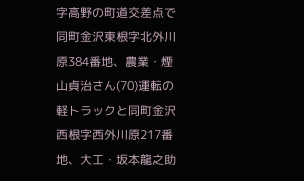字高野の町道交差点で同町金沢東根字北外川原384番地、農業・煙山貞治さん(70)運転の軽トラックと同町金沢西根字西外川原217番地、大工・坂本龍之助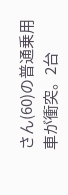さん(60)の普通乗用車が衝突。2台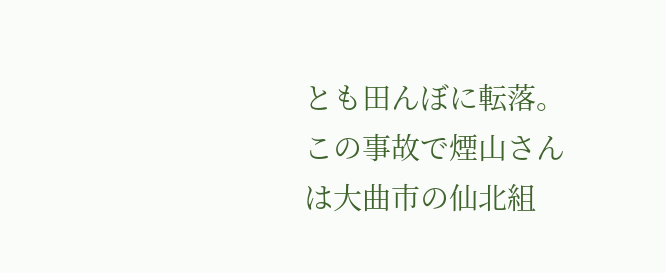とも田んぼに転落。この事故で煙山さんは大曲市の仙北組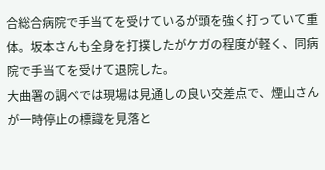合総合病院で手当てを受けているが頭を強く打っていて重体。坂本さんも全身を打撲したがケガの程度が軽く、同病院で手当てを受けて退院した。
大曲署の調べでは現場は見通しの良い交差点で、煙山さんが一時停止の標識を見落と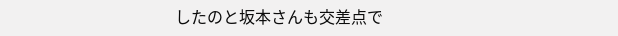したのと坂本さんも交差点で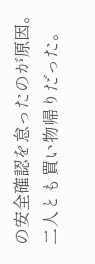の安全確認を怠ったのが原因。二人とも買い物帰りだった。